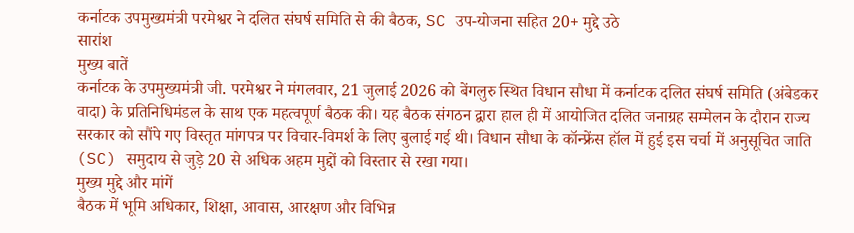कर्नाटक उपमुख्यमंत्री परमेश्वर ने दलित संघर्ष समिति से की बैठक, SC उप-योजना सहित 20+ मुद्दे उठे
सारांश
मुख्य बातें
कर्नाटक के उपमुख्यमंत्री जी. परमेश्वर ने मंगलवार, 21 जुलाई 2026 को बेंगलुरु स्थित विधान सौधा में कर्नाटक दलित संघर्ष समिति (अंबेडकर वादा) के प्रतिनिधिमंडल के साथ एक महत्वपूर्ण बैठक की। यह बैठक संगठन द्वारा हाल ही में आयोजित दलित जनाग्रह सम्मेलन के दौरान राज्य सरकार को सौंपे गए विस्तृत मांगपत्र पर विचार-विमर्श के लिए बुलाई गई थी। विधान सौधा के कॉन्फ्रेंस हॉल में हुई इस चर्चा में अनुसूचित जाति (SC) समुदाय से जुड़े 20 से अधिक अहम मुद्दों को विस्तार से रखा गया।
मुख्य मुद्दे और मांगें
बैठक में भूमि अधिकार, शिक्षा, आवास, आरक्षण और विभिन्न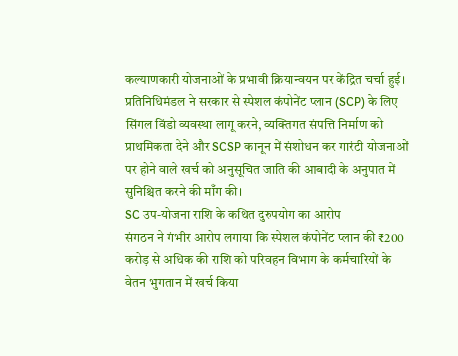कल्याणकारी योजनाओं के प्रभावी क्रियान्वयन पर केंद्रित चर्चा हुई। प्रतिनिधिमंडल ने सरकार से स्पेशल कंपोनेंट प्लान (SCP) के लिए सिंगल विंडो व्यवस्था लागू करने, व्यक्तिगत संपत्ति निर्माण को प्राथमिकता देने और SCSP कानून में संशोधन कर गारंटी योजनाओं पर होने वाले खर्च को अनुसूचित जाति की आबादी के अनुपात में सुनिश्चित करने की माँग की।
SC उप-योजना राशि के कथित दुरुपयोग का आरोप
संगठन ने गंभीर आरोप लगाया कि स्पेशल कंपोनेंट प्लान की ₹200 करोड़ से अधिक की राशि को परिवहन विभाग के कर्मचारियों के वेतन भुगतान में खर्च किया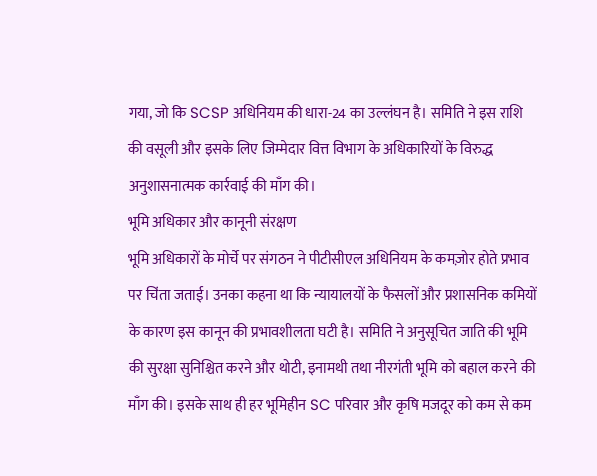गया, जो कि SCSP अधिनियम की धारा-24 का उल्लंघन है। समिति ने इस राशि की वसूली और इसके लिए जिम्मेदार वित्त विभाग के अधिकारियों के विरुद्ध अनुशासनात्मक कार्रवाई की माँग की।
भूमि अधिकार और कानूनी संरक्षण
भूमि अधिकारों के मोर्चे पर संगठन ने पीटीसीएल अधिनियम के कमज़ोर होते प्रभाव पर चिंता जताई। उनका कहना था कि न्यायालयों के फैसलों और प्रशासनिक कमियों के कारण इस कानून की प्रभावशीलता घटी है। समिति ने अनुसूचित जाति की भूमि की सुरक्षा सुनिश्चित करने और थोटी, इनामथी तथा नीरगंती भूमि को बहाल करने की माँग की। इसके साथ ही हर भूमिहीन SC परिवार और कृषि मजदूर को कम से कम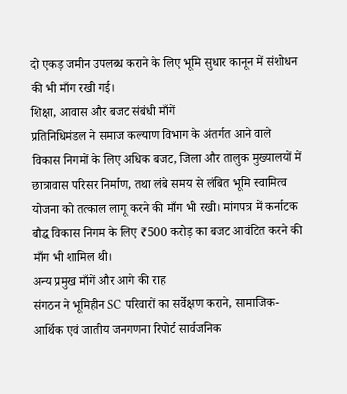दो एकड़ जमीन उपलब्ध कराने के लिए भूमि सुधार कानून में संशोधन की भी माँग रखी गई।
शिक्षा, आवास और बजट संबंधी माँगें
प्रतिनिधिमंडल ने समाज कल्याण विभाग के अंतर्गत आने वाले विकास निगमों के लिए अधिक बजट, जिला और तालुक मुख्यालयों में छात्रावास परिसर निर्माण, तथा लंबे समय से लंबित भूमि स्वामित्व योजना को तत्काल लागू करने की माँग भी रखी। मांगपत्र में कर्नाटक बौद्ध विकास निगम के लिए ₹500 करोड़ का बजट आवंटित करने की माँग भी शामिल थी।
अन्य प्रमुख माँगें और आगे की राह
संगठन ने भूमिहीन SC परिवारों का सर्वेक्षण कराने, सामाजिक-आर्थिक एवं जातीय जनगणना रिपोर्ट सार्वजनिक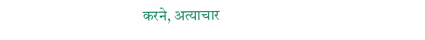करने, अत्याचार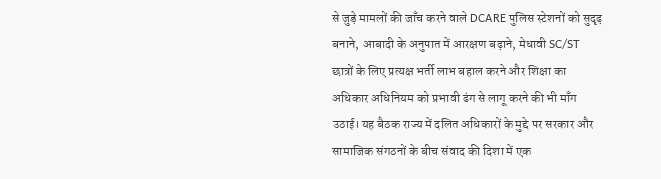से जुड़े मामलों की जाँच करने वाले DCARE पुलिस स्टेशनों को सुदृढ़ बनाने, आबादी के अनुपात में आरक्षण बढ़ाने, मेधावी SC/ST छात्रों के लिए प्रत्यक्ष भर्ती लाभ बहाल करने और शिक्षा का अधिकार अधिनियम को प्रभावी ढंग से लागू करने की भी माँग उठाई। यह बैठक राज्य में दलित अधिकारों के मुद्दे पर सरकार और सामाजिक संगठनों के बीच संवाद की दिशा में एक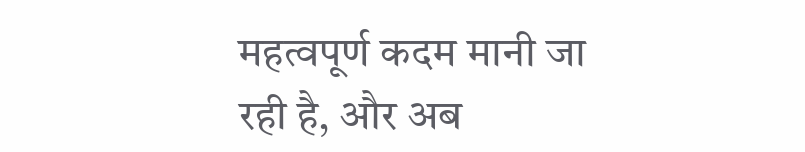महत्वपूर्ण कदम मानी जा रही है, और अब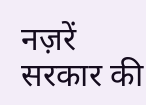नज़रें सरकार की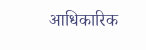आधिकारिक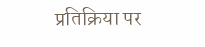प्रतिक्रिया पर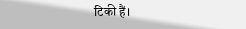टिकी हैं।